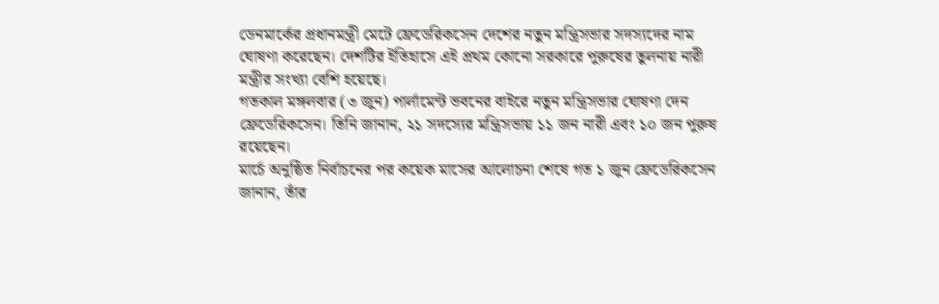ডেনমার্কের প্রধানমন্ত্রী মেটে ফ্রেডেরিকসেন দেশের নতুন মন্ত্রিসভার সদস্যদের নাম ঘোষণা করেছেন। দেশটির ইতিহাসে এই প্রথম কোনো সরকারে পুরুষের তুলনায় নারী মন্ত্রীর সংখ্যা বেশি হয়েছে।
গতকাল মঙ্গলবার (৩ জুন) পার্লামেন্ট ভবনের বাইরে নতুন মন্ত্রিসভার ঘোষণা দেন ফ্রেডেরিকসেন। তিনি জানান, ২১ সদস্যের মন্ত্রিসভায় ১১ জন নারী এবং ১০ জন পুরুষ রয়েছেন।
মার্চে অনুষ্ঠিত নির্বাচনের পর কয়েক মাসের আলোচনা শেষে গত ১ জুন ফ্রেডেরিকসেন জানান, তাঁর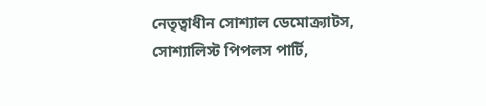নেতৃত্বাধীন সোশ্যাল ডেমোক্র্যাটস, সোশ্যালিস্ট পিপলস পার্টি,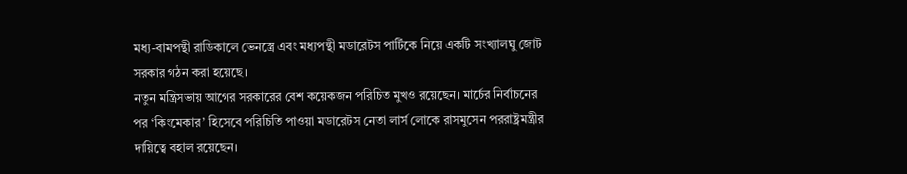মধ্য-বামপন্থী রাডিকালে ভেনস্ত্রে এবং মধ্যপন্থী মডারেটস পার্টিকে নিয়ে একটি সংখ্যালঘু জোট সরকার গঠন করা হয়েছে।
নতুন মন্ত্রিসভায় আগের সরকারের বেশ কয়েকজন পরিচিত মুখও রয়েছেন। মার্চের নির্বাচনের পর ‘কিংমেকার’ হিসেবে পরিচিতি পাওয়া মডারেটস নেতা লার্স লোকে রাসমুসেন পররাষ্ট্রমন্ত্রীর দায়িত্বে বহাল রয়েছেন।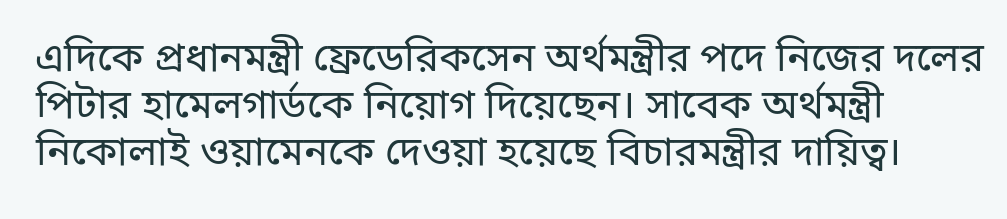এদিকে প্রধানমন্ত্রী ফ্রেডেরিকসেন অর্থমন্ত্রীর পদে নিজের দলের পিটার হামেলগার্ডকে নিয়োগ দিয়েছেন। সাবেক অর্থমন্ত্রী নিকোলাই ওয়ামেনকে দেওয়া হয়েছে বিচারমন্ত্রীর দায়িত্ব।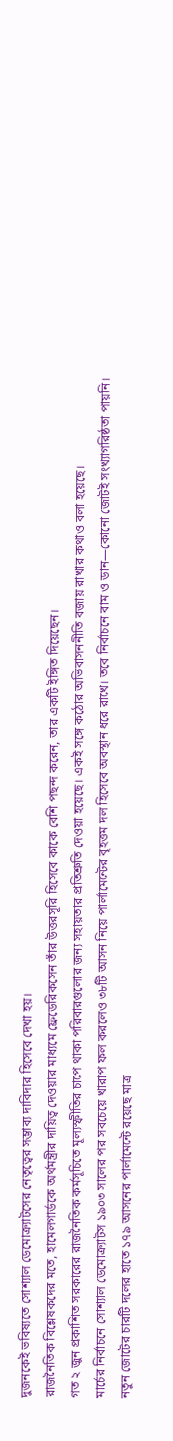দুজনকেই ভবিষ্যতে সোশ্যাল ডেমোক্র্যাটসের নেতৃত্বের সম্ভাব্য দাবিদার হিসেবে দেখা হয়।
রাজনৈতিক বিশ্লেষকদের মতে, হামেলগার্ডকে অর্থমন্ত্রীর দায়িত্ব দেওয়ার মাধ্যমে ফ্রেডেরিকসেন তাঁর উত্তরসূরি হিসেবে কাকে বেশি পছন্দ করেন, তার একটি ইঙ্গিত দিয়েছেন।
গত ২ জুন প্রকাশিত সরকারের রাজনৈতিক কর্মসূচিতে মূল্যস্ফীতির চাপে থাকা পরিবারগুলোর জন্য সহায়তার প্রতিশ্রুতি দেওয়া হয়েছে। একই সঙ্গে কঠোর অভিবাসননীতি বজায় রাখার কথাও বলা হয়েছে।
মার্চের নির্বাচনে সোশ্যাল ডেমোক্র্যাটস ১৯০৩ সালের পর সবচেয়ে খারাপ ফল করলেও ৩৮টি আসন নিয়ে পার্লামেন্টের বৃহত্তম দল হিসেবে অবস্থান ধরে রাখে। তবে নির্বাচনে বাম ও ডান—কোনো জোটই সংখ্যাগরিষ্ঠতা পায়নি।
নতুন জোটের চারটি দলের হাতে ১৭৯ আসনের পার্লামেন্টে রয়েছে মাত্র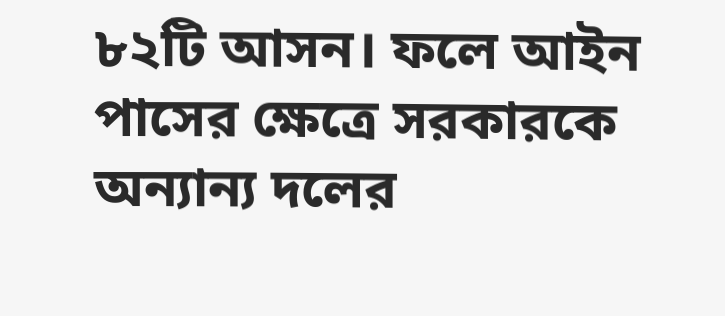৮২টি আসন। ফলে আইন পাসের ক্ষেত্রে সরকারকে অন্যান্য দলের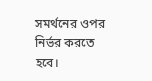সমর্থনের ওপর নির্ভর করতে হবে।